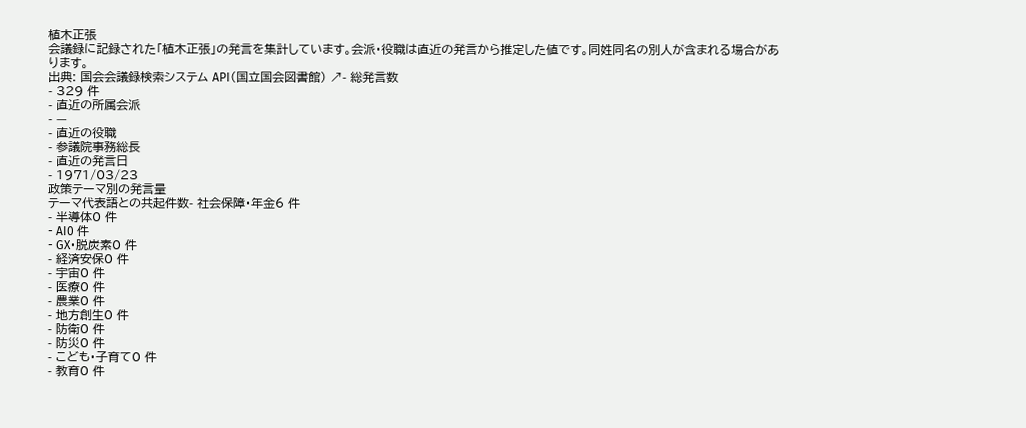植木正張
会議録に記録された「植木正張」の発言を集計しています。会派・役職は直近の発言から推定した値です。同姓同名の別人が含まれる場合があります。
出典: 国会会議録検索システム API(国立国会図書館) ↗- 総発言数
- 329 件
- 直近の所属会派
- —
- 直近の役職
- 参議院事務総長
- 直近の発言日
- 1971/03/23
政策テーマ別の発言量
テーマ代表語との共起件数- 社会保障・年金6 件
- 半導体0 件
- AI0 件
- GX・脱炭素0 件
- 経済安保0 件
- 宇宙0 件
- 医療0 件
- 農業0 件
- 地方創生0 件
- 防衛0 件
- 防災0 件
- こども・子育て0 件
- 教育0 件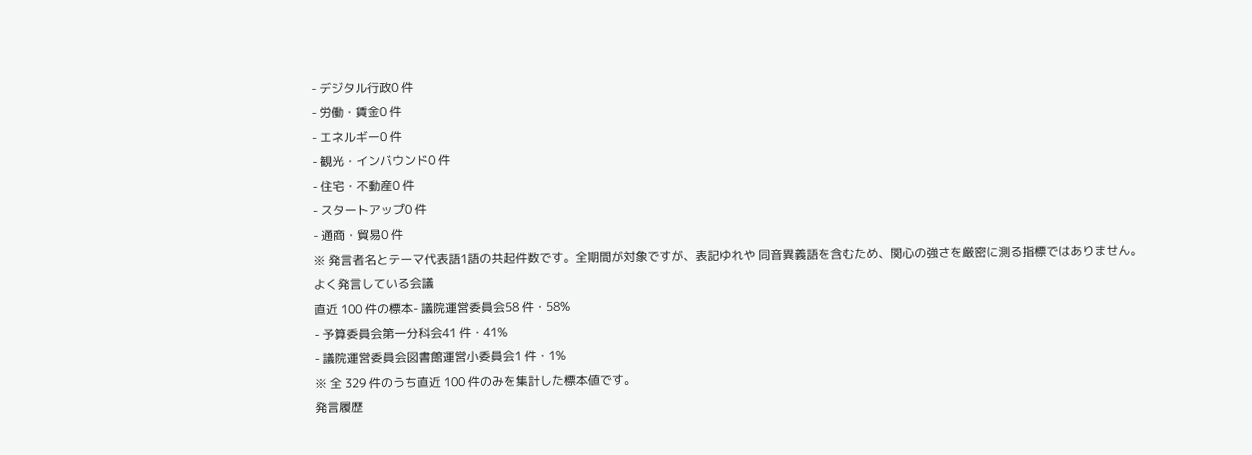- デジタル行政0 件
- 労働・賃金0 件
- エネルギー0 件
- 観光・インバウンド0 件
- 住宅・不動産0 件
- スタートアップ0 件
- 通商・貿易0 件
※ 発言者名とテーマ代表語1語の共起件数です。全期間が対象ですが、表記ゆれや 同音異義語を含むため、関心の強さを厳密に測る指標ではありません。
よく発言している会議
直近 100 件の標本- 議院運営委員会58 件・58%
- 予算委員会第一分科会41 件・41%
- 議院運営委員会図書館運営小委員会1 件・1%
※ 全 329 件のうち直近 100 件のみを集計した標本値です。
発言履歴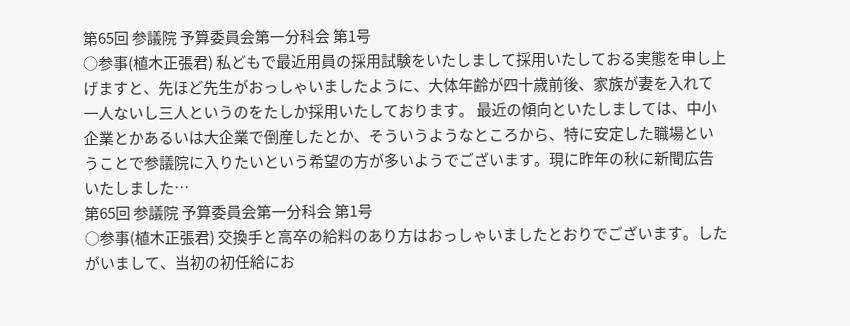第65回 参議院 予算委員会第一分科会 第1号
○参事(植木正張君) 私どもで最近用員の採用試験をいたしまして採用いたしておる実態を申し上げますと、先ほど先生がおっしゃいましたように、大体年齢が四十歳前後、家族が妻を入れて一人ないし三人というのをたしか採用いたしております。 最近の傾向といたしましては、中小企業とかあるいは大企業で倒産したとか、そういうようなところから、特に安定した職場ということで参議院に入りたいという希望の方が多いようでございます。現に昨年の秋に新聞広告いたしました…
第65回 参議院 予算委員会第一分科会 第1号
○参事(植木正張君) 交換手と高卒の給料のあり方はおっしゃいましたとおりでございます。したがいまして、当初の初任給にお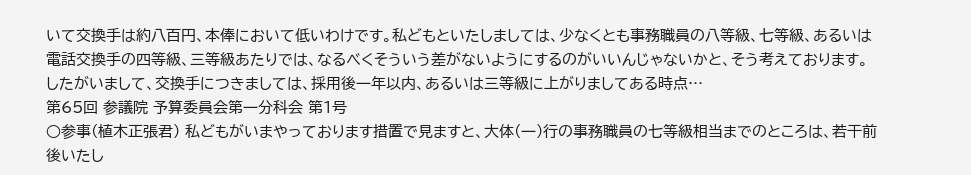いて交換手は約八百円、本俸において低いわけです。私どもといたしましては、少なくとも事務職員の八等級、七等級、あるいは電話交換手の四等級、三等級あたりでは、なるべくそういう差がないようにするのがいいんじゃないかと、そう考えております。したがいまして、交換手につきましては、採用後一年以内、あるいは三等級に上がりましてある時点…
第65回 参議院 予算委員会第一分科会 第1号
○参事(植木正張君) 私どもがいまやっております措置で見ますと、大体(一)行の事務職員の七等級相当までのところは、若干前後いたし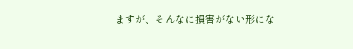ますが、そんなに損害がない形にな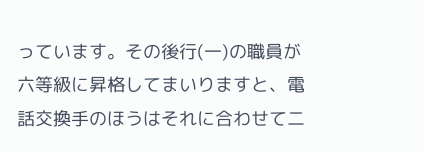っています。その後行(一)の職員が六等級に昇格してまいりますと、電話交換手のほうはそれに合わせて二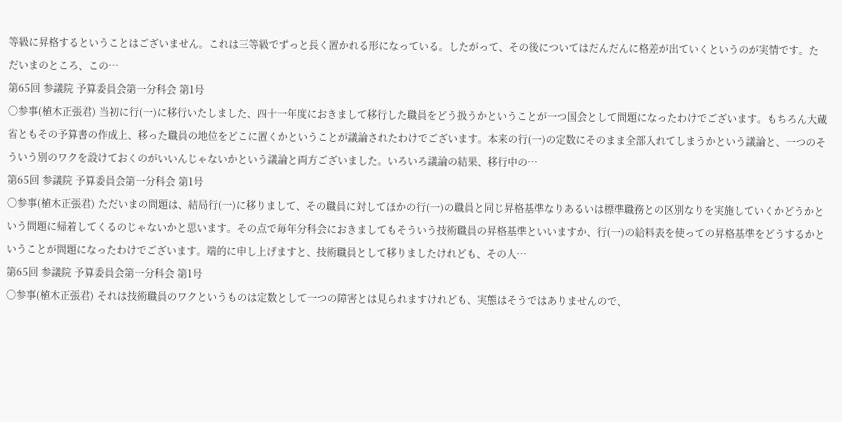等級に昇格するということはございません。これは三等級でずっと長く置かれる形になっている。したがって、その後についてはだんだんに格差が出ていくというのが実情です。ただいまのところ、この…
第65回 参議院 予算委員会第一分科会 第1号
○参事(植木正張君) 当初に行(一)に移行いたしました、四十一年度におきまして移行した職員をどう扱うかということが一つ国会として問題になったわけでございます。もちろん大蔵省ともその予算書の作成上、移った職員の地位をどこに置くかということが議論されたわけでございます。本来の行(一)の定数にそのまま全部入れてしまうかという議論と、一つのそういう別のワクを設けておくのがいいんじゃないかという議論と両方ございました。いろいろ議論の結果、移行中の…
第65回 参議院 予算委員会第一分科会 第1号
○参事(植木正張君) ただいまの問題は、結局行(一)に移りまして、その職員に対してほかの行(一)の職員と同じ昇格基準なりあるいは標準職務との区別なりを実施していくかどうかという問題に帰着してくるのじゃないかと思います。その点で毎年分科会におきましてもそういう技術職員の昇格基準といいますか、行(一)の給料表を使っての昇格基準をどうするかということが問題になったわけでございます。端的に申し上げますと、技術職員として移りましたけれども、その人…
第65回 参議院 予算委員会第一分科会 第1号
○参事(植木正張君) それは技術職員のワクというものは定数として一つの障害とは見られますけれども、実態はそうではありませんので、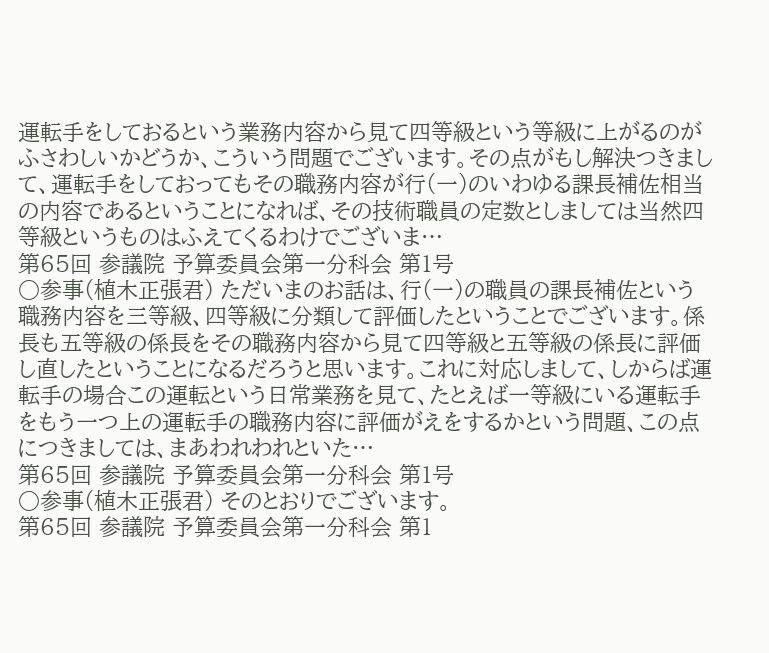運転手をしておるという業務内容から見て四等級という等級に上がるのがふさわしいかどうか、こういう問題でございます。その点がもし解決つきまして、運転手をしておってもその職務内容が行(一)のいわゆる課長補佐相当の内容であるということになれば、その技術職員の定数としましては当然四等級というものはふえてくるわけでございま…
第65回 参議院 予算委員会第一分科会 第1号
○参事(植木正張君) ただいまのお話は、行(一)の職員の課長補佐という職務内容を三等級、四等級に分類して評価したということでございます。係長も五等級の係長をその職務内容から見て四等級と五等級の係長に評価し直したということになるだろうと思います。これに対応しまして、しからば運転手の場合この運転という日常業務を見て、たとえば一等級にいる運転手をもう一つ上の運転手の職務内容に評価がえをするかという問題、この点につきましては、まあわれわれといた…
第65回 参議院 予算委員会第一分科会 第1号
○参事(植木正張君) そのとおりでございます。
第65回 参議院 予算委員会第一分科会 第1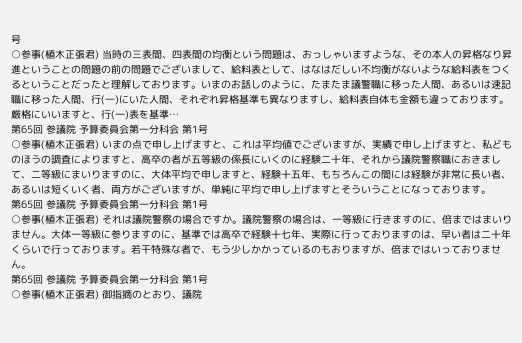号
○参事(植木正張君) 当時の三表間、四表間の均衡という問題は、おっしゃいますような、その本人の昇格なり昇進ということの問題の前の問題でございまして、給料表として、はなはだしい不均衡がないような給料表をつくるということだったと理解しております。いまのお話しのように、たまたま議警職に移った人間、あるいは速記職に移った人間、行(一)にいた人間、それぞれ昇格基準も異なりますし、給料表自体も金額も違っております。厳格にいいますと、行(一)表を基準…
第65回 参議院 予算委員会第一分科会 第1号
○参事(植木正張君) いまの点で申し上げますと、これは平均値でございますが、実績で申し上げますと、私どものほうの調査によりますと、高卒の者が五等級の係長にいくのに経験二十年、それから議院警察職におきまして、二等級にまいりますのに、大体平均で申しますと、経験十五年、もちろんこの間には経験が非常に長い者、あるいは短くいく者、両方がございますが、単純に平均で申し上げますとそういうことになっております。
第65回 参議院 予算委員会第一分科会 第1号
○参事(植木正張君) それは議院警察の場合ですか。議院警察の場合は、一等級に行きますのに、倍まではまいりません。大体一等級に参りますのに、基準では高卒で経験十七年、実際に行っておりますのは、早い者は二十年くらいで行っております。若干特殊な者で、もう少しかかっているのもおりますが、倍まではいっておりません。
第65回 参議院 予算委員会第一分科会 第1号
○参事(植木正張君) 御指摘のとおり、議院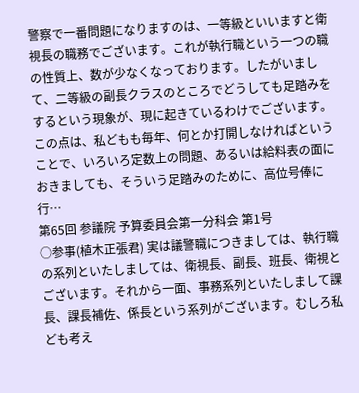警察で一番問題になりますのは、一等級といいますと衛視長の職務でございます。これが執行職という一つの職の性質上、数が少なくなっております。したがいまして、二等級の副長クラスのところでどうしても足踏みをするという現象が、現に起きているわけでございます。この点は、私どもも毎年、何とか打開しなければということで、いろいろ定数上の問題、あるいは給料表の面におきましても、そういう足踏みのために、高位号俸に行…
第65回 参議院 予算委員会第一分科会 第1号
○参事(植木正張君) 実は議警職につきましては、執行職の系列といたしましては、衛視長、副長、班長、衛視とございます。それから一面、事務系列といたしまして課長、課長補佐、係長という系列がございます。むしろ私ども考え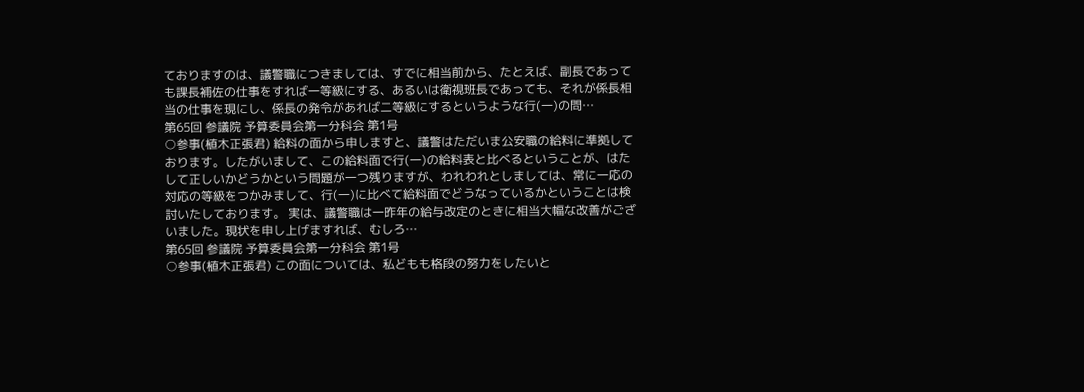ておりますのは、議警職につきましては、すでに相当前から、たとえば、副長であっても課長補佐の仕事をすれば一等級にする、あるいは衛視班長であっても、それが係長相当の仕事を現にし、係長の発令があれば二等級にするというような行(一)の問…
第65回 参議院 予算委員会第一分科会 第1号
○参事(植木正張君) 給料の面から申しますと、議警はただいま公安職の給料に準拠しております。したがいまして、この給料面で行(一)の給料表と比べるということが、はたして正しいかどうかという問題が一つ残りますが、われわれとしましては、常に一応の対応の等級をつかみまして、行(一)に比べて給料面でどうなっているかということは検討いたしております。 実は、議警職は一昨年の給与改定のときに相当大幅な改善がございました。現状を申し上げますれば、むしろ…
第65回 参議院 予算委員会第一分科会 第1号
○参事(植木正張君) この面については、私どもも格段の努力をしたいと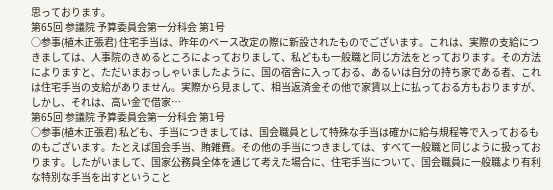思っております。
第65回 参議院 予算委員会第一分科会 第1号
○参事(植木正張君) 住宅手当は、昨年のベース改定の際に新設されたものでございます。これは、実際の支給につきましては、人事院のきめるところによっておりまして、私どもも一般職と同じ方法をとっております。その方法によりますと、ただいまおっしゃいましたように、国の宿舎に入っておる、あるいは自分の持ち家である者、これは住宅手当の支給がありません。実際から見まして、相当返済金その他で家賃以上に払っておる方もおりますが、しかし、それは、高い金で借家…
第65回 参議院 予算委員会第一分科会 第1号
○参事(植木正張君) 私ども、手当につきましては、国会職員として特殊な手当は確かに給与規程等で入っておるものもございます。たとえば国会手当、賄雑費。その他の手当につきましては、すべて一般職と同じように扱っております。したがいまして、国家公務員全体を通じて考えた場合に、住宅手当について、国会職員に一般職より有利な特別な手当を出すということ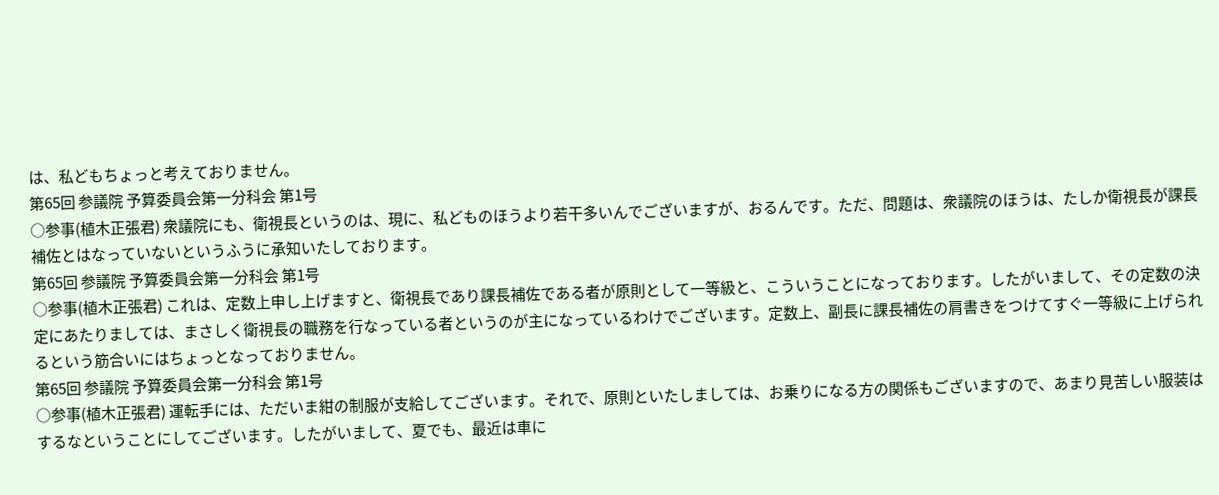は、私どもちょっと考えておりません。
第65回 参議院 予算委員会第一分科会 第1号
○参事(植木正張君) 衆議院にも、衛視長というのは、現に、私どものほうより若干多いんでございますが、おるんです。ただ、問題は、衆議院のほうは、たしか衛視長が課長補佐とはなっていないというふうに承知いたしております。
第65回 参議院 予算委員会第一分科会 第1号
○参事(植木正張君) これは、定数上申し上げますと、衛視長であり課長補佐である者が原則として一等級と、こういうことになっております。したがいまして、その定数の決定にあたりましては、まさしく衛視長の職務を行なっている者というのが主になっているわけでございます。定数上、副長に課長補佐の肩書きをつけてすぐ一等級に上げられるという筋合いにはちょっとなっておりません。
第65回 参議院 予算委員会第一分科会 第1号
○参事(植木正張君) 運転手には、ただいま紺の制服が支給してございます。それで、原則といたしましては、お乗りになる方の関係もございますので、あまり見苦しい服装はするなということにしてございます。したがいまして、夏でも、最近は車に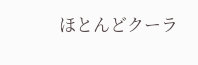ほとんどクーラ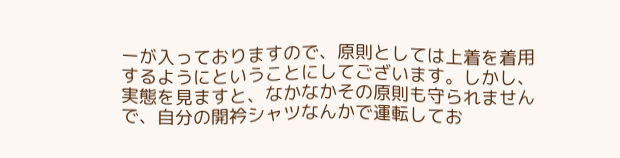ーが入っておりますので、原則としては上着を着用するようにということにしてございます。しかし、実態を見ますと、なかなかその原則も守られませんで、自分の開衿シャツなんかで運転してお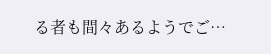る者も間々あるようでご…